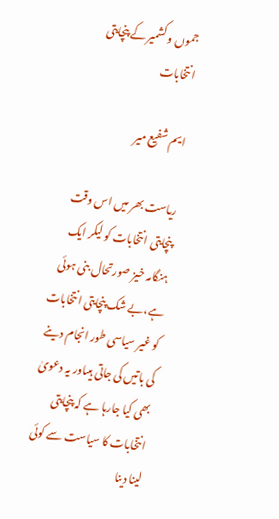جموں و کشمیر کے پنچایتی انتخابات

ایم شفیع میر

ریاست بھر میں اس وقت پنچایتی انتخابات کو لیکر ایک ہنگامہ خیز صورتحال بنی ہوئی ہے،بے شک پنچایتی انتخابات کو غیر سیاسی طور انجام دینے کی باتیں کی جاتی ہیںاور یہ دعویٰ بھی کیا جارہا ہے کہ پنچایتی انتخابات کا سیاست سے کوئی لینا دینا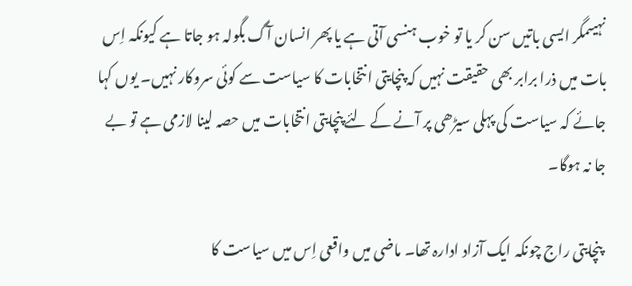نہیںمگر ایسی باتیں سن کر یا تو خوب ہنسی آتی ہے یا پھر انسان آگ بگولہ ہو جاتا ہے کیونکہ اِس بات میں ذرا برابر بھی حقیقت نہیں کہ پنچایتی انتخابات کا سیاست سے کوئی سروکار نہیں۔ یوں کہا جائے کہ سیاست کی پہلی سیڑھی پر آنے کے لئے پنچایتی انتخابات میں حصہ لینا لازمی ہے تو بے جا نہ ہوگا۔

 پنچایتی راج چونکہ ایک آزاد ادارہ تھا۔ ماضی میں واقعی اِس میں سیاست کا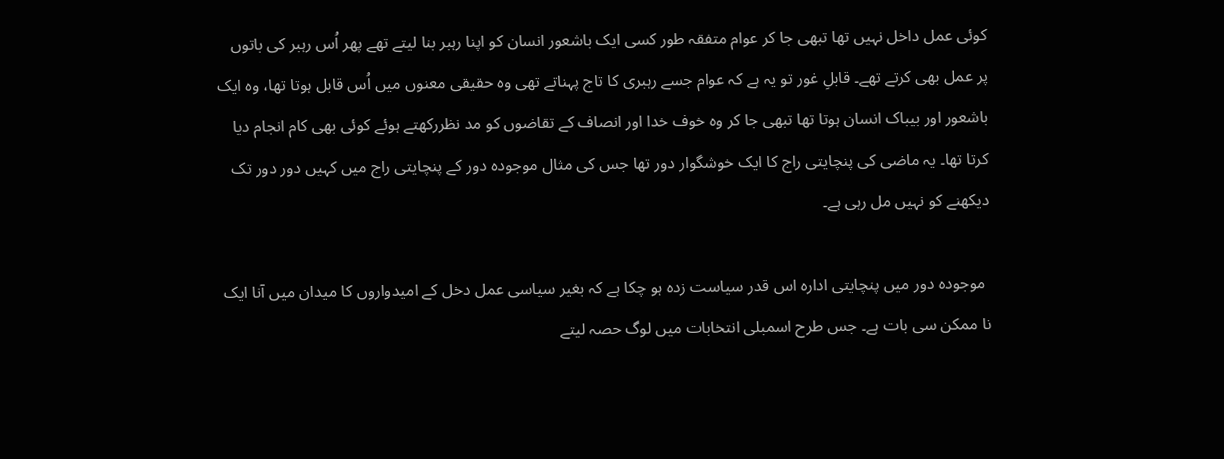کوئی عمل داخل نہیں تھا تبھی جا کر عوام متفقہ طور کسی ایک باشعور انسان کو اپنا رہبر بنا لیتے تھے پھر اُس رہبر کی باتوں پر عمل بھی کرتے تھے۔ قابلِ غور تو یہ ہے کہ عوام جسے رہبری کا تاج پہناتے تھی وہ حقیقی معنوں میں اُس قابل ہوتا تھا، وہ ایک باشعور اور بیباک انسان ہوتا تھا تبھی جا کر وہ خوف خدا اور انصاف کے تقاضوں کو مد نظررکھتے ہوئے کوئی بھی کام انجام دیا کرتا تھا۔ یہ ماضی کی پنچایتی راج کا ایک خوشگوار دور تھا جس کی مثال موجودہ دور کے پنچایتی راج میں کہیں دور دور تک دیکھنے کو نہیں مل رہی ہے۔

 موجودہ دور میں پنچایتی ادارہ اس قدر سیاست زدہ ہو چکا ہے کہ بغیر سیاسی عمل دخل کے امیدواروں کا میدان میں آنا ایک نا ممکن سی بات ہے۔ جس طرح اسمبلی انتخابات میں لوگ حصہ لیتے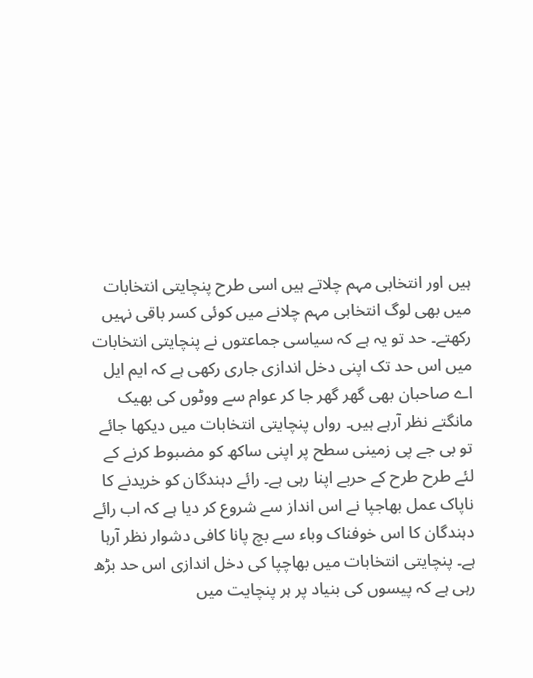ہیں اور انتخابی مہم چلاتے ہیں اسی طرح پنچایتی انتخابات میں بھی لوگ انتخابی مہم چلانے میں کوئی کسر باقی نہیں رکھتے۔ حد تو یہ ہے کہ سیاسی جماعتوں نے پنچایتی انتخابات میں اس حد تک اپنی دخل اندازی جاری رکھی ہے کہ ایم ایل اے صاحبان بھی گھر گھر جا کر عوام سے ووٹوں کی بھیک مانگتے نظر آرہے ہیں۔ رواں پنچایتی انتخابات میں دیکھا جائے تو بی جے پی زمینی سطح پر اپنی ساکھ کو مضبوط کرنے کے لئے طرح طرح کے حربے اپنا رہی ہے۔ رائے دہندگان کو خریدنے کا ناپاک عمل بھاجپا نے اس انداز سے شروع کر دیا ہے کہ اب رائے دہندگان کا اس خوفناک وباء سے بچ پانا کافی دشوار نظر آرہا ہے۔ پنچایتی انتخابات میں بھاچپا کی دخل اندازی اس حد بڑھ رہی ہے کہ پیسوں کی بنیاد پر ہر پنچایت میں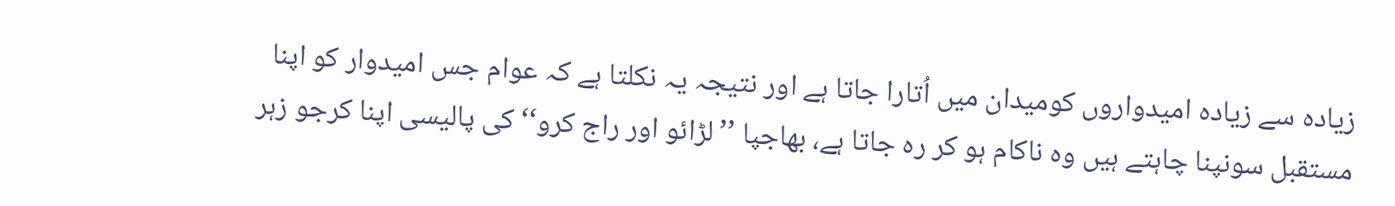زیادہ سے زیادہ امیدواروں کومیدان میں اُتارا جاتا ہے اور نتیجہ یہ نکلتا ہے کہ عوام جس امیدوار کو اپنا مستقبل سونپنا چاہتے ہیں وہ ناکام ہو کر رہ جاتا ہے، بھاجپا ’’لڑائو اور راج کرو‘‘ کی پالیسی اپنا کرجو زہر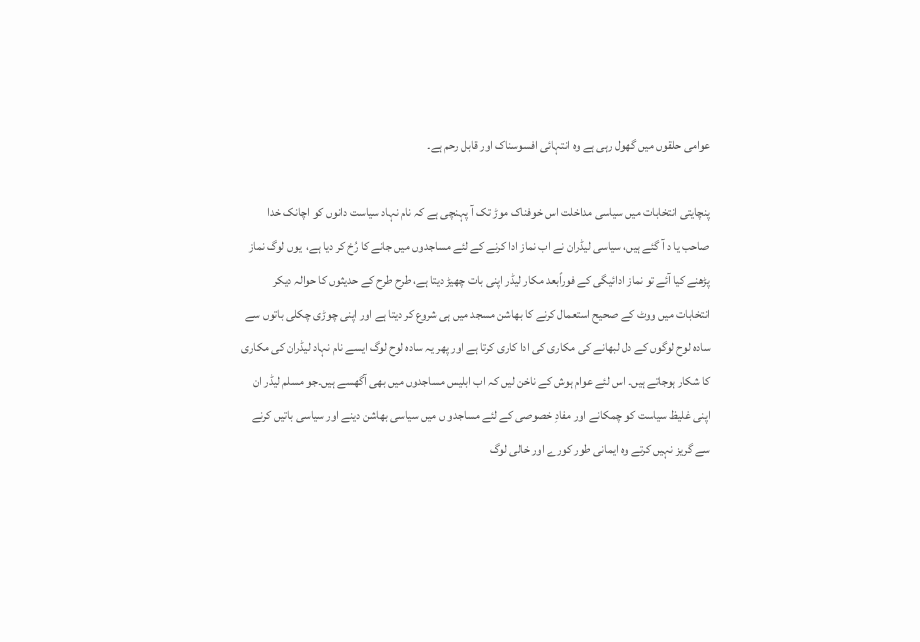عوامی حلقوں میں گھول رہی ہے وہ انتہائی افسوسناک اور قابل رحم ہے۔

پنچایتی انتخابات میں سیاسی مداخلت اس خوفناک موڑ تک آ پہنچی ہے کہ نام نہاد سیاست دانوں کو اچانک خدا صاحب یا د آ گئے ہیں، سیاسی لیڈران نے اب نماز ادا کرنے کے لئے مساجدوں میں جانے کا رُخ کر دیا ہے،  یوں لوگ نماز پڑھنے کیا آئے تو نماز ادائیگی کے فوراًبعد مکار لیڈر اپنی بات چھیڑ دیتا ہے، طرح طرح کے حدیثوں کا حوالہ دیکر انتخابات میں ووٹ کے صحیح استعمال کرنے کا بھاشن مسجد میں ہی شروع کر دیتا ہے اور اپنی چوڑی چکلی باتوں سے سادہ لوح لوگوں کے دل لبھانے کی مکاری کی ادا کاری کرتا ہے اور پھر یہ سادہ لوح لوگ ایسے نام نہاد لیڈران کی مکاری کا شکار ہوجاتے ہیں۔ اس لئے عوام ہوش کے ناخن لیں کہ اب ابلیس مساجدوں میں بھی آگھسے ہیں۔جو مسلم لیڈر ان اپنی غلیظ سیاست کو چمکانے اور مفادِ خصوصی کے لئے مساجدو ں میں سیاسی بھاشن دینے اور سیاسی باتیں کرنے سے گریز نہیں کرتے وہ ایمانی طور کورے اور خالی لوگ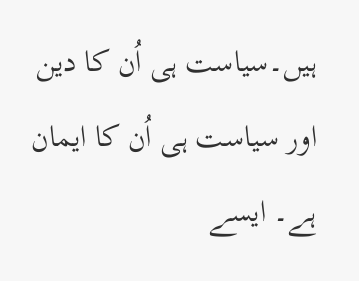ہیں۔سیاست ہی اُن کا دین اور سیاست ہی اُن کا ایمان ہے۔ ایسے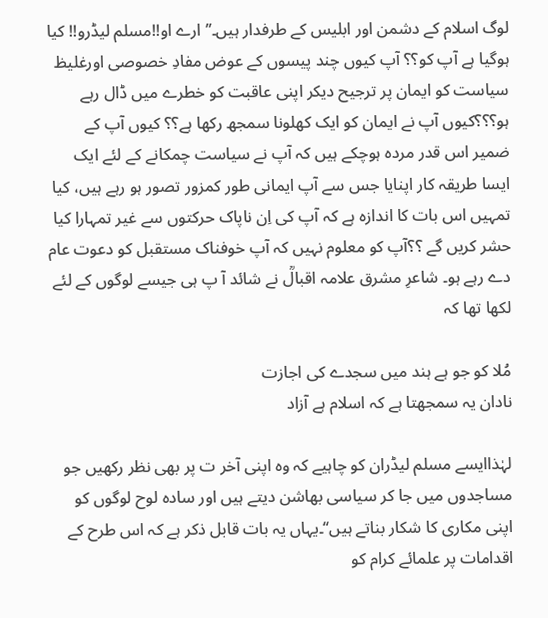لوگ اسلام کے دشمن اور ابلیس کے طرفدار ہیں۔’’ ارے او!!مسلم لیڈرو!! کیا ہوگیا ہے آپ کو؟؟ آپ کیوں چند پیسوں کے عوض مفادِ خصوصی اورغلیظ سیاست کو ایمان پر ترجیح دیکر اپنی عاقبت کو خطرے میں ڈال رہے ہو؟؟؟کیوں آپ نے ایمان کو ایک کھلونا سمجھ رکھا ہے؟؟ کیوں آپ کے ضمیر اس قدر مردہ ہوچکے ہیں کہ آپ نے سیاست چمکانے کے لئے ایک ایسا طریقہ کار اپنایا جس سے آپ ایمانی طور کمزور تصور ہو رہے ہیں، کیا تمہیں اس بات کا اندازہ ہے کہ آپ کی اِن ناپاک حرکتوں سے غیر تمہارا کیا حشر کریں گے ؟؟آپ کو معلوم نہیں کہ آپ خوفناک مستقبل کو دعوت عام دے رہے ہو۔ شاعرِ مشرق علامہ اقبالؒ نے شائد آ پ ہی جیسے لوگوں کے لئے لکھا تھا کہ

مُلا کو جو ہے ہند میں سجدے کی اجازت
نادان یہ سمجھتا ہے کہ اسلام ہے آزاد

لہٰذاایسے مسلم لیڈران کو چاہیے کہ وہ اپنی آخر ت پر بھی نظر رکھیں جو مساجدوں میں جا کر سیاسی بھاشن دیتے ہیں اور سادہ لوح لوگوں کو اپنی مکاری کا شکار بناتے ہیں‘‘۔یہاں یہ بات قابل ذکر ہے کہ اس طرح کے اقدامات پر علمائے کرام کو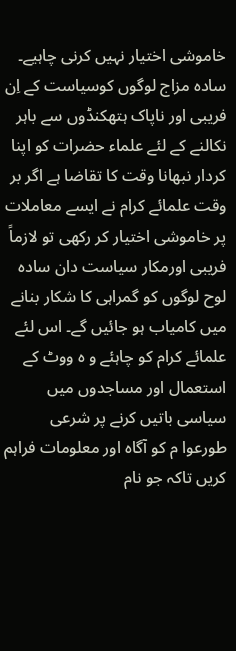خاموشی اختیار نہیں کرنی چاہیے۔ سادہ مزاج لوگوں کوسیاست کے اِن فریبی اور ناپاک ہتھکنڈوں سے باہر نکالنے کے لئے علماء حضرات کو اپنا کردار نبھانا وقت کا تقاضا ہے اگر بر وقت علمائے کرام نے ایسے معاملات پر خاموشی اختیار کر رکھی تو لازماً فریبی اورمکار سیاست دان سادہ لوح لوگوں کو گمراہی کا شکار بنانے میں کامیاب ہو جائیں گے۔ اس لئے علمائے کرام کو چاہئے و ہ ووٹ کے استعمال اور مساجدوں میں سیاسی باتیں کرنے پر شرعی طورعوا م کو آگاہ اور معلومات فراہم کریں تاکہ جو نام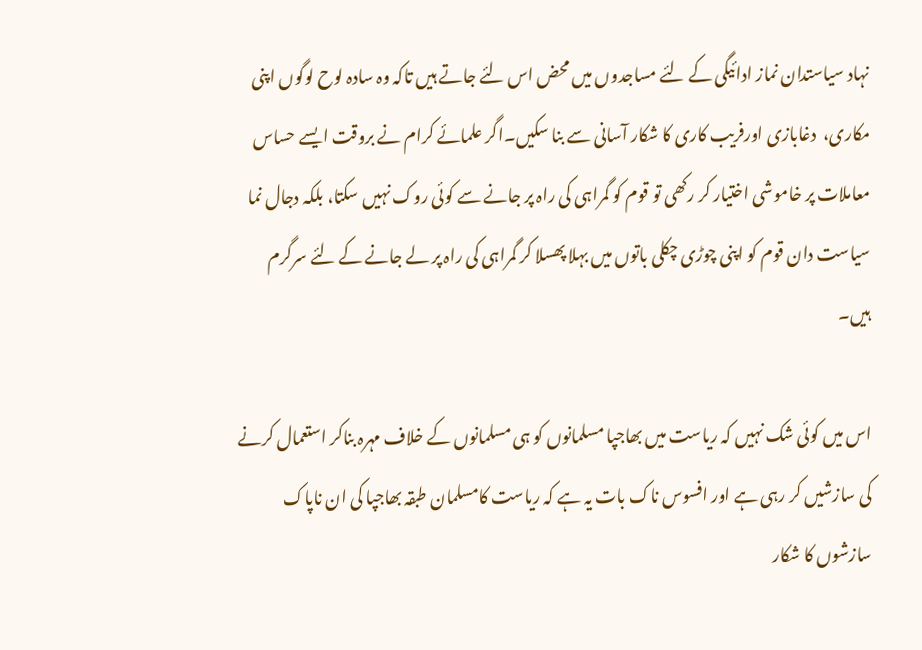نہاد سیاستدان نماز ادائیگی کے لئے مساجدوں میں محض اس لئے جاتے ہیں تاکہ وہ سادہ لوح لوگوں اپنی مکاری،  دغابازی اورفریب کاری کا شکار آسانی سے بنا سکیں۔اگر علمائے کرام نے بروقت ایسے حساس معاملات پر خاموشی اختیار کر رکھی تو قوم کو گمراہی کی راہ پر جانے سے کوئی روک نہیں سکتا، بلکہ دجال نما سیاست دان قوم کو اپنی چوڑی چکلی باتوں میں بہلا پھسلا کر گمراہی کی راہ پر لے جانے کے لئے سرگرم ہیں۔

اس میں کوئی شک نہیں کہ ریاست میں بھاجپا مسلمانوں کو ہی مسلمانوں کے خلاف مہرہ بناکر استعمال کرنے کی سازشیں کر رہی ہے اور افسوس ناک بات یہ ہے کہ ریاست کامسلمان طبقہ بھاجپا کی ان ناپاک سازشوں کا شکار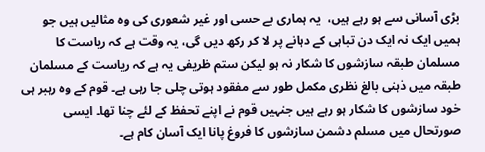بڑی آسانی سے ہو رہے ہیں،  یہ ہماری بے حسی اور غیر شعوری کی وہ مثالیں ہیں جو ہمیں ایک نہ ایک دن تباہی کے دہانے پر لا کر رکھ دیں گی، یہ وقت ہے کہ ریاست کا مسلمان طبقہ سازشوں کا شکار نہ ہو لیکن ستم ظریفی یہ ہے کہ ریاست کے مسلمان طبقہ میں ذہنی بالغ نظری مکمل طور سے مفقود ہوتی چلی جا رہی ہے۔ قوم کے وہ رہبر ہی خود سازشوں کا شکار ہو رہے ہیں جنہیں قوم نے اپنے تحفظ کے لئے چنا تھا۔ ایسی صورتحال میں مسلم دشمن سازشوں کا فروغ پانا ایک آسان کام ہے۔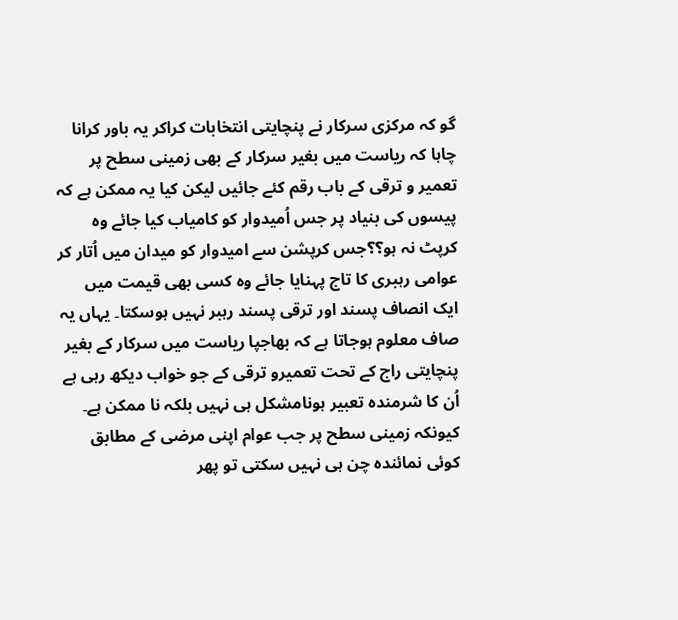گو کہ مرکزی سرکار نے پنچایتی انتخابات کراکر یہ باور کرانا چاہا کہ ریاست میں بغیر سرکار کے بھی زمینی سطح پر تعمیر و ترقی کے باب رقم کئے جائیں لیکن کیا یہ ممکن ہے کہ پیسوں کی بنیاد پر جس اُمیدوار کو کامیاب کیا جائے وہ کرپٹ نہ ہو؟؟جس کرپشن سے امیدوار کو میدان میں اُتار کر عوامی رہبری کا تاج پہنایا جائے وہ کسی بھی قیمت میں ایک انصاف پسند اور ترقی پسند رہبر نہیں ہوسکتا۔ یہاں یہ صاف معلوم ہوجاتا ہے کہ بھاجپا ریاست میں سرکار کے بغیر پنچایتی راج کے تحت تعمیرو ترقی کے جو خواب دیکھ رہی ہے اُن کا شرمندہ تعبیر ہونامشکل ہی نہیں بلکہ نا ممکن ہے۔ کیونکہ زمینی سطح پر جب عوام اپنی مرضی کے مطابق کوئی نمائندہ چن ہی نہیں سکتی تو پھر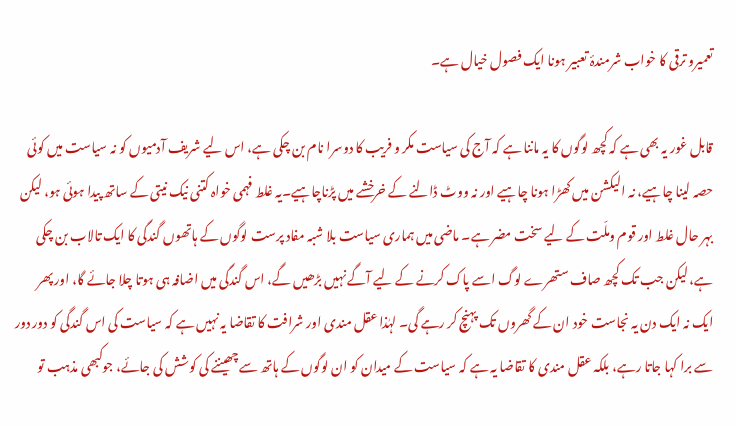تعمیرو ترقی کا خواب شرمندۂ تعبیر ہونا ایک فصول خیال ہے۔

قابل غور یہ بھی ہے کہ کچھ لوگوں کا یہ ماننا ہے کہ آج کی سیاست مکر و فریب کا دوسرا نام بن چکی ہے، اس لیے شریف آدمیوں کو نہ سیاست میں کوئی حصہ لینا چاہیے، نہ الیکشن میں کھڑا ہونا چاہیے اور نہ ووٹ ڈالنے کے خرخشے میں پڑناچاہیے۔یہ غلط فہمی خواہ کتنی نیک نیتی کے ساتھ پیدا ہوئی ہو، لیکن بہر حال غلط اور قوم وملّت کے لیے سخت مضر ہے۔ ماضی میں ہماری سیاست بلا شبہ مفاد پرست لوگوں کے ہاتھوں گندگی کا ایک تالاب بن چکی ہے، لیکن جب تک کچھ صاف ستھرے لوگ اسے پاک کرنے کے لیے آگے نہیں بڑھیں گے، اس گندگی میں اضافہ ہی ہوتا چلا جائے گا، اور پھر ایک نہ ایک دن یہ نجاست خود ان کے گھروں تک پہنچ کر رہے گی۔ لہٰذا عقل مندی اور شرافت کا تقاضا یہ نہیں ہے کہ سیاست کی اس گندگی کو دور دور سے برا کہا جاتا رہے، بلکہ عقل مندی کا تقاضا یہ ہے کہ سیاست کے میدان کو ان لوگوں کے ہاتھ سے چھیننے کی کوشش کی جائے، جوکبھی مذہب تو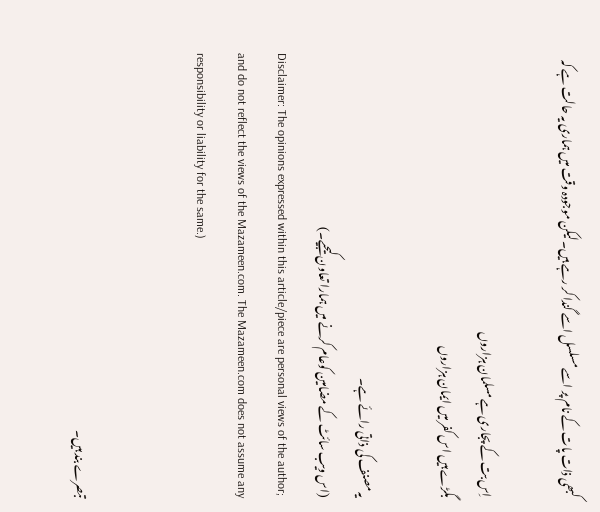کبھی ذات پات کے نام پر اسے مسلسل اسے گندا کر رہے ہیں۔لیکن موجودہ وقت میں ہماری یہ حالت ہے کہ

اِس بت کے پجاری ہے مسلمان ہزاروں
بگڑے ہیں اس کفر میں ایمان ہزاروں

یہ مصنف کی ذاتی رائے ہے۔
(اس ویب سائٹ کے مضامین کوعام کرنے میں ہمارا تعاون کیجیے۔)
Disclaimer: The opinions expressed within this article/piece are personal views of the author; and do not reflect the views of the Mazameen.com. The Mazameen.com does not assume any responsibility or liability for the same.)


تبصرے بند ہیں۔